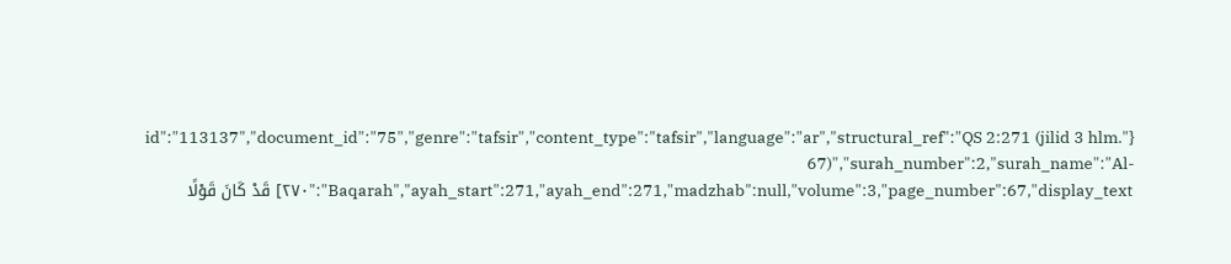{"id":"113137","document_id":"75","genre":"tafsir","content_type":"tafsir","language":"ar","structural_ref":"QS 2:271 (jilid 3 hlm. 67)","surah_number":2,"surah_name":"Al-Baqarah","ayah_start":271,"ayah_end":271,"madzhab":null,"volume":3,"page_number":67,"display_text":"٢٧٠] قَدْ كَانَ قَوْلًا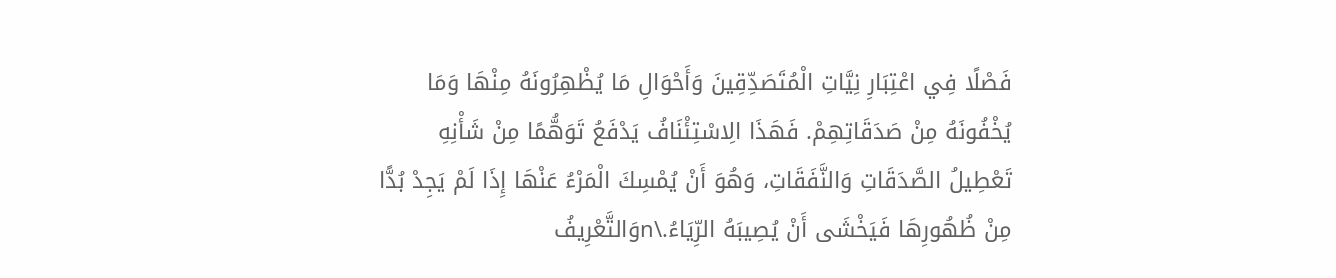فَصْلًا فِي اعْتِبَارِ نِيَّاتِ الْمُتَصَدِّقِينَ وَأَحْوَالِ مَا يُظْهِرُونَهُ مِنْهَا وَمَا يُخْفُونَهُ مِنْ صَدَقَاتِهِمْ. فَهَذَا الِاسْتِئْنَافُ يَدْفَعُ تَوَهُّمًا مِنْ شَأْنِهِ تَعْطِيلُ الصَّدَقَاتِ وَالنَّفَقَاتِ، وَهُوَ أَنْ يُمْسِكَ الْمَرْءُ عَنْهَا إِذَا لَمْ يَجِدْ بُدًّا مِنْ ظُهُورِهَا فَيَخْشَى أَنْ يُصِيبَهُ الرِّيَاءُ.\nوَالتَّعْرِيفُ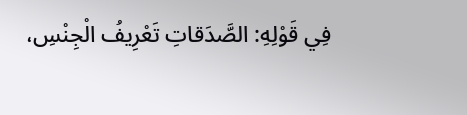فِي قَوْلِهِ: الصَّدَقاتِ تَعْرِيفُ الْجِنْسِ،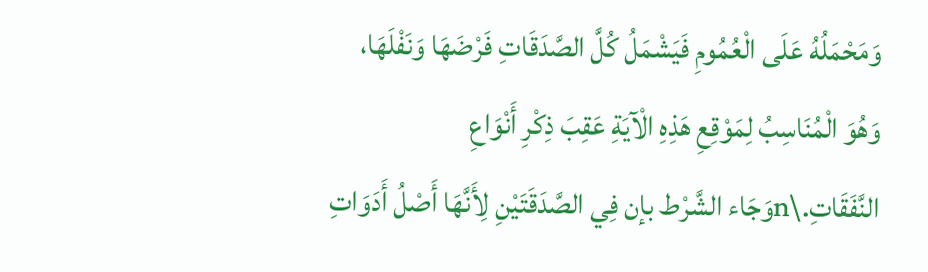وَمَحْمَلُهُ عَلَى الْعُمُومِ فَيَشْمَلُ كُلَّ الصَّدَقَاتِ فَرْضَهَا وَنَفْلَهَا، وَهُوَ الْمُنَاسِبُ لِمَوْقِعِ هَذِهِ الْآيَةِ عَقِبَ ذِكْرِ أَنْوَاعِ النَّفَقَاتِ.\nوَجَاء الشَّرْط بإن فِي الصَّدَقَتَيْنِ لِأَنَّهَا أَصْلُ أَدَوَاتِ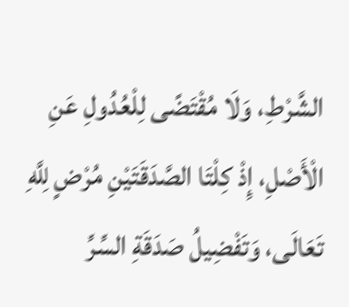الشَّرْطِ، وَلَا مُقْتَضًى لِلْعُدُولِ عَنِ الْأَصْلِ، إِذْ كِلْتَا الصَّدَقَتَيْنِ مُرْضٍ لِلَّهِ تَعَالَى، وَتَفْضِيلُ صَدَقَةِ السِّرِّ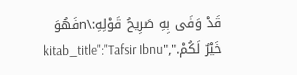قَدْ وَفَى بِهِ صَرِيحُ قَوْلِهِ:\nفَهُوَ خَيْرٌ لَكُمْ.","kitab_title":"Tafsir Ibnu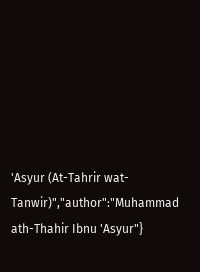'Asyur (At-Tahrir wat-Tanwir)","author":"Muhammad ath-Thahir Ibnu 'Asyur"}